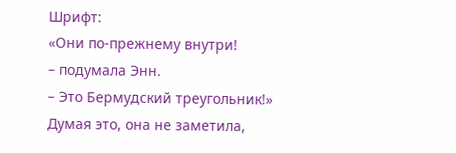Шрифт:
«Они по-прежнему внутри!
– подумала Энн.
– Это Бермудский треугольник!»
Думая это, она не заметила,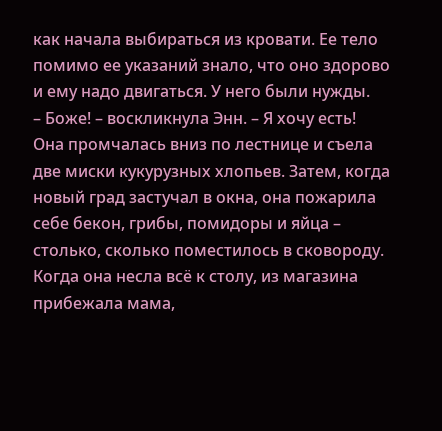как начала выбираться из кровати. Ее тело помимо ее указаний знало, что оно здорово и ему надо двигаться. У него были нужды.
– Боже! – воскликнула Энн. – Я хочу есть!
Она промчалась вниз по лестнице и съела две миски кукурузных хлопьев. Затем, когда новый град застучал в окна, она пожарила себе бекон, грибы, помидоры и яйца – столько, сколько поместилось в сковороду. Когда она несла всё к столу, из магазина прибежала мама,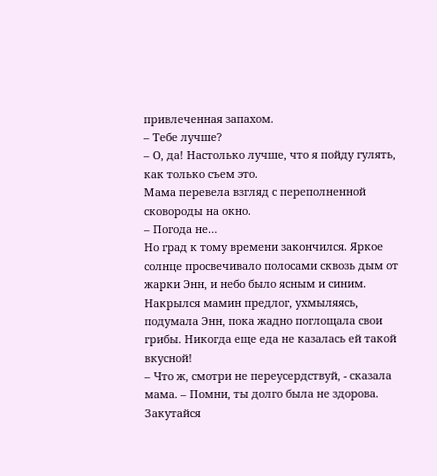привлеченная запахом.
– Тебе лучше?
– О, да! Настолько лучше, что я пойду гулять, как только съем это.
Мама перевела взгляд с переполненной сковороды на окно.
– Погода не…
Но град к тому времени закончился. Яркое солнце просвечивало полосами сквозь дым от жарки Энн, и небо было ясным и синим. Накрылся мамин предлог, ухмыляясь, подумала Энн, пока жадно поглощала свои грибы. Никогда еще еда не казалась ей такой вкусной!
– Что ж, смотри не переусердствуй, - сказала мама. – Помни, ты долго была не здорова. Закутайся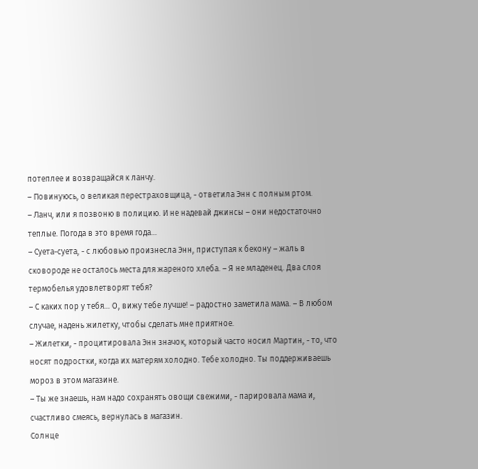потеплее и возвращайся к ланчу.
– Повинуюсь, о великая перестраховщица, - ответила Энн с полным ртом.
– Ланч, или я позвоню в полицию. И не надевай джинсы – они недостаточно теплые. Погода в это время года…
– Суета-суета, - с любовью произнесла Энн, приступая к бекону – жаль в сковороде не осталось места для жареного хлеба. – Я не младенец. Два слоя термобелья удовлетворят тебя?
– С каких пор у тебя… О, вижу тебе лучше! – радостно заметила мама. – В любом случае, надень жилетку, чтобы сделать мне приятное.
– Жилетки, - процитировала Энн значок, который часто носил Мартин, - то, что носят подростки, когда их матерям холодно. Тебе холодно. Ты поддерживаешь мороз в этом магазине.
– Ты же знаешь, нам надо сохранять овощи свежими, - парировала мама и, счастливо смеясь, вернулась в магазин.
Солнце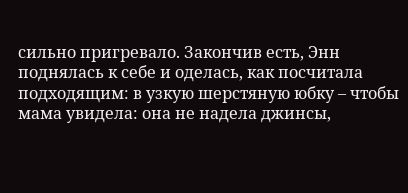сильно пригревало. Закончив есть, Энн поднялась к себе и оделась, как посчитала подходящим: в узкую шерстяную юбку – чтобы мама увидела: она не надела джинсы,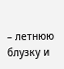– летнюю блузку и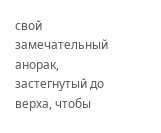свой замечательный анорак, застегнутый до верха, чтобы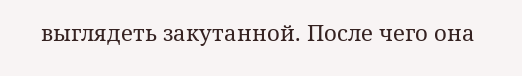выглядеть закутанной. После чего она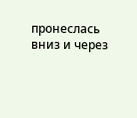пронеслась вниз и через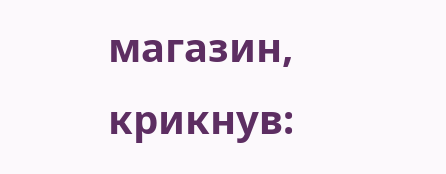магазин, крикнув: